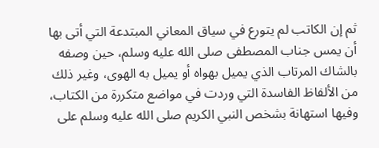ثم إن الكاتب لم يتورع في سياق المعاني المبتدعة التي أتى بها أن يمس جناب المصطفى صلى الله عليه وسلم، حين وصفه بالشاك المرتاب الذي يميل بهواه أو يميل به الهوى، وغير ذلك من الألفاظ الفاسدة التي وردت في مواضع متكررة من الكتاب، وفيها استهانة بشخص النبي الكريم صلى الله عليه وسلم على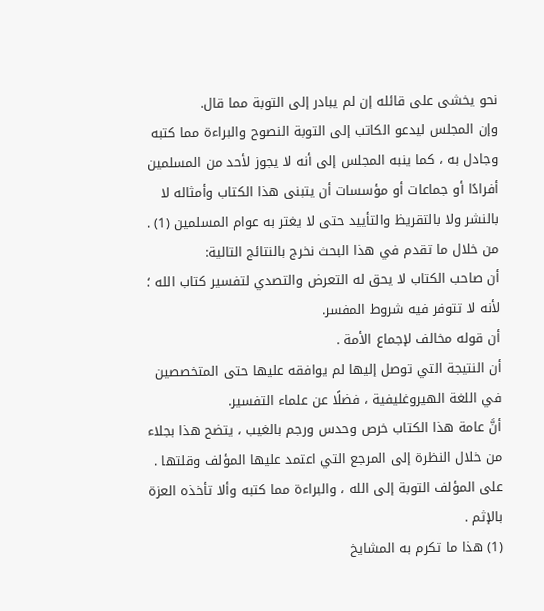نحو يخشى على قائله إن لم يبادر إلى التوبة مما قال.
وإن المجلس ليدعو الكاتب إلى التوبة النصوح والبراءة مما كتبه وجادل به ، كما ينبه المجلس إلى أنه لا يجوز لأحد من المسلمين أفرادًا أو جماعات أو مؤسسات أن يتبنى هذا الكتاب وأمثاله لا بالنشر ولا بالتقريظ والتأييد حتى لا يغتر به عوام المسلمين (1) .
من خلال ما تقدم في هذا البحث نخرج بالنتائج التالية:
أن صاحب الكتاب لا يحق له التعرض والتصدي لتفسير كتاب الله ؛ لأنه لا تتوفر فيه شروط المفسر.
أن قوله مخالف لإجماع الأمة .
أن النتيجة التي توصل إليها لم يوافقه عليها حتى المتخصصين في اللغة الهيروغليفية ، فضلًا عن علماء التفسير.
أنَّ عامة هذا الكتاب خرص وحدس ورجم بالغيب ، يتضح هذا بجلاء من خلال النظرة إلى المرجع التي اعتمد عليها المؤلف وقلتها .
على المؤلف التوبة إلى الله ، والبراءة مما كتبه وألا تأخذه العزة بالإثم .
(1) هذا ما تكرم به المشايخ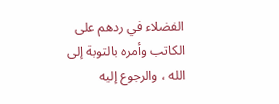الفضلاء في ردهم على الكاتب وأمره بالتوبة إلى الله ، والرجوع إليه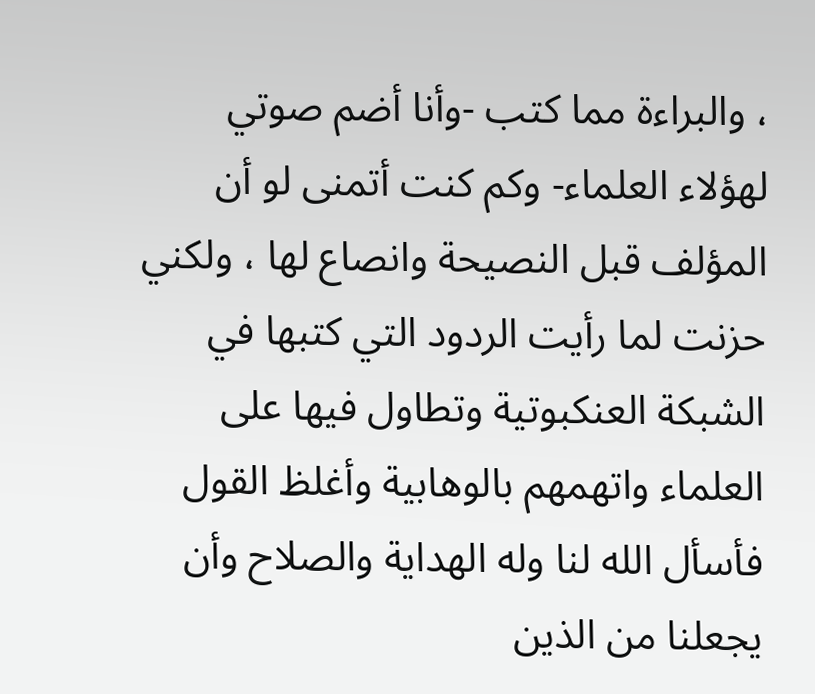، والبراءة مما كتب -وأنا أضم صوتي لهؤلاء العلماء- وكم كنت أتمنى لو أن المؤلف قبل النصيحة وانصاع لها ، ولكني حزنت لما رأيت الردود التي كتبها في الشبكة العنكبوتية وتطاول فيها على العلماء واتهمهم بالوهابية وأغلظ القول فأسأل الله لنا وله الهداية والصلاح وأن يجعلنا من الذين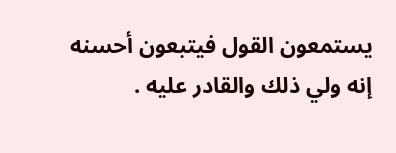يستمعون القول فيتبعون أحسنه إنه ولي ذلك والقادر عليه .